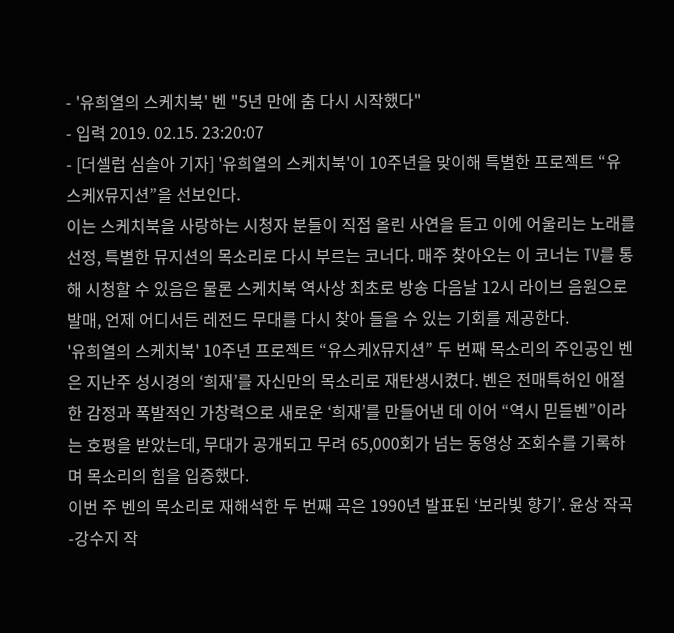- '유희열의 스케치북' 벤 "5년 만에 춤 다시 시작했다"
- 입력 2019. 02.15. 23:20:07
- [더셀럽 심솔아 기자] '유희열의 스케치북'이 10주년을 맞이해 특별한 프로젝트 “유스케X뮤지션”을 선보인다.
이는 스케치북을 사랑하는 시청자 분들이 직접 올린 사연을 듣고 이에 어울리는 노래를 선정, 특별한 뮤지션의 목소리로 다시 부르는 코너다. 매주 찾아오는 이 코너는 TV를 통해 시청할 수 있음은 물론 스케치북 역사상 최초로 방송 다음날 12시 라이브 음원으로 발매, 언제 어디서든 레전드 무대를 다시 찾아 들을 수 있는 기회를 제공한다.
'유희열의 스케치북' 10주년 프로젝트 “유스케X뮤지션” 두 번째 목소리의 주인공인 벤은 지난주 성시경의 ‘희재’를 자신만의 목소리로 재탄생시켰다. 벤은 전매특허인 애절한 감정과 폭발적인 가창력으로 새로운 ‘희재’를 만들어낸 데 이어 “역시 믿듣벤”이라는 호평을 받았는데, 무대가 공개되고 무려 65,000회가 넘는 동영상 조회수를 기록하며 목소리의 힘을 입증했다.
이번 주 벤의 목소리로 재해석한 두 번째 곡은 1990년 발표된 ‘보라빛 향기’. 윤상 작곡-강수지 작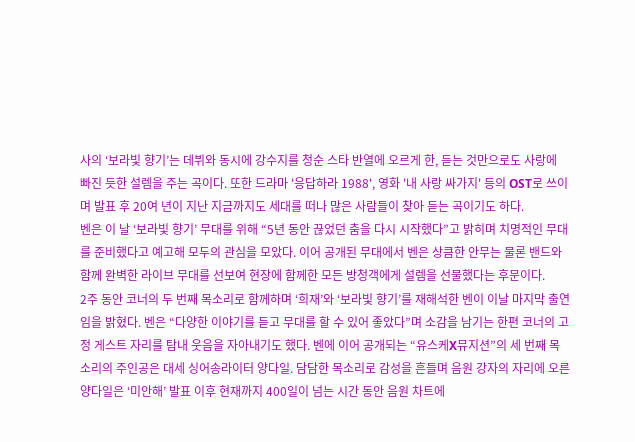사의 ‘보라빛 향기’는 데뷔와 동시에 강수지를 청순 스타 반열에 오르게 한, 듣는 것만으로도 사랑에 빠진 듯한 설렘을 주는 곡이다. 또한 드라마 '응답하라 1988', 영화 '내 사랑 싸가지' 등의 OST로 쓰이며 발표 후 20여 년이 지난 지금까지도 세대를 떠나 많은 사람들이 찾아 듣는 곡이기도 하다.
벤은 이 날 ‘보라빛 향기’ 무대를 위해 “5년 동안 끊었던 춤을 다시 시작했다”고 밝히며 치명적인 무대를 준비했다고 예고해 모두의 관심을 모았다. 이어 공개된 무대에서 벤은 상큼한 안무는 물론 밴드와 함께 완벽한 라이브 무대를 선보여 현장에 함께한 모든 방청객에게 설렘을 선물했다는 후문이다.
2주 동안 코너의 두 번째 목소리로 함께하며 ‘희재’와 ‘보라빛 향기’를 재해석한 벤이 이날 마지막 출연임을 밝혔다. 벤은 “다양한 이야기를 듣고 무대를 할 수 있어 좋았다”며 소감을 남기는 한편 코너의 고정 게스트 자리를 탐내 웃음을 자아내기도 했다. 벤에 이어 공개되는 “유스케X뮤지션”의 세 번째 목소리의 주인공은 대세 싱어송라이터 양다일. 담담한 목소리로 감성을 흔들며 음원 강자의 자리에 오른 양다일은 ‘미안해’ 발표 이후 현재까지 400일이 넘는 시간 동안 음원 차트에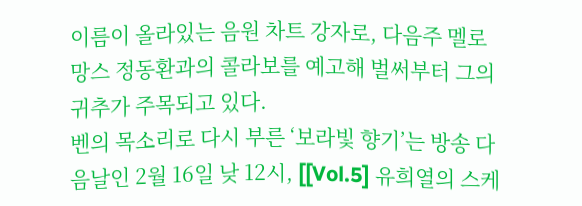이름이 올라있는 음원 차트 강자로, 다음주 멜로망스 정동환과의 콜라보를 예고해 벌써부터 그의 귀추가 주목되고 있다.
벤의 목소리로 다시 부른 ‘보라빛 향기’는 방송 다음날인 2월 16일 낮 12시, [[Vol.5] 유희열의 스케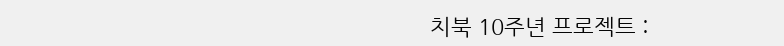치북 10주년 프로젝트 :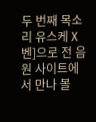두 번째 목소리 유스케 X 벤]으로 전 음원 사이트에서 만나 볼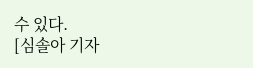수 있다.
[심솔아 기자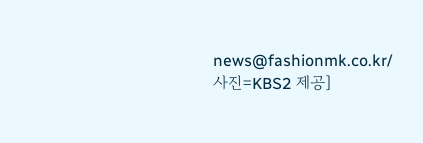news@fashionmk.co.kr/ 사진=KBS2 제공]